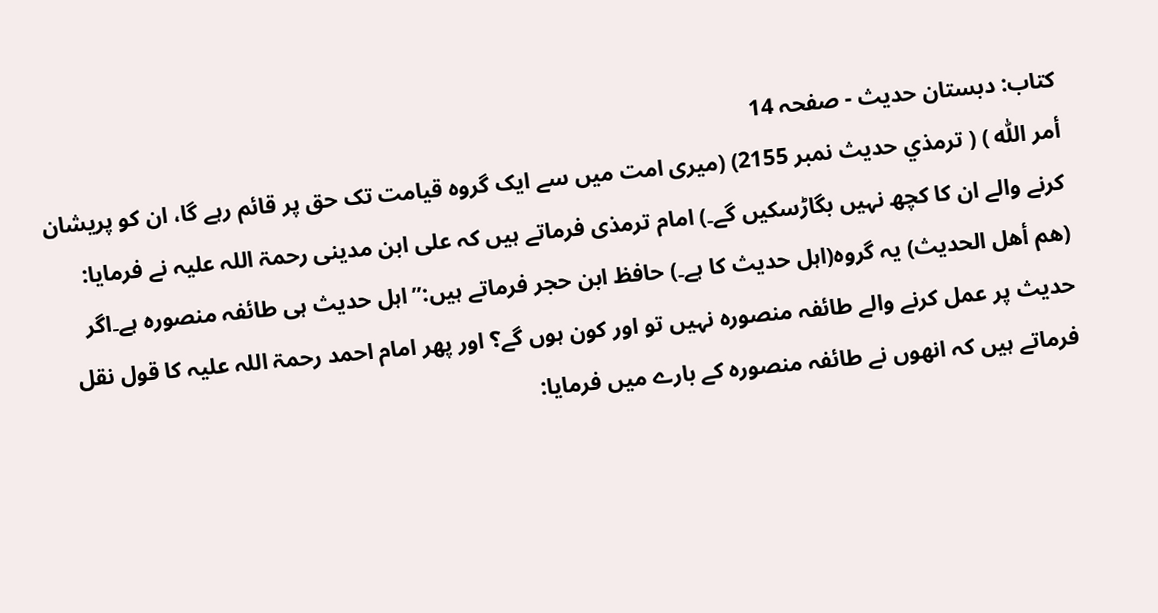کتاب: دبستان حدیث - صفحہ 14
أمر اللّٰه ) ( ترمذي حديث نمبر 2155) (میری امت میں سے ایک گروہ قیامت تک حق پر قائم رہے گا، ان کو پریشان کرنے والے ان کا کچھ نہیں بگاڑسکیں گے۔) امام ترمذی فرماتے ہیں کہ علی ابن مدینی رحمۃ اللہ علیہ نے فرمایا: (هم أهل الحديث) یہ گروہ(اہل حدیث کا ہے۔) حافظ ابن حجر فرماتے ہیں:”اہل حدیث ہی طائفہ منصورہ ہے۔اگر حدیث پر عمل کرنے والے طائفہ منصورہ نہیں تو اور کون ہوں گے؟ اور پھر امام احمد رحمۃ اللہ علیہ کا قول نقل فرماتے ہیں کہ انھوں نے طائفہ منصورہ کے بارے میں فرمایا: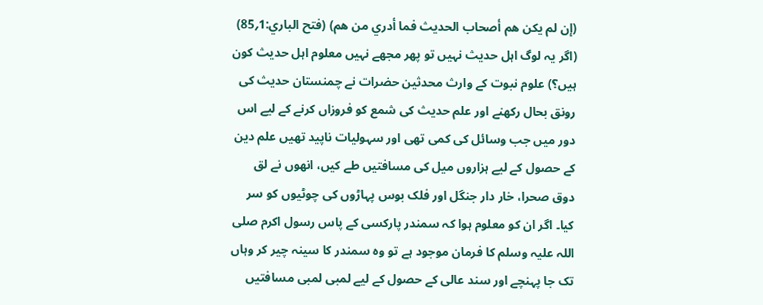(إن لم يكن هم أصحاب الحديث فما أدري من هم) (فتح الباري:1؍85) (اگر یہ لوگ اہل حدیث نہیں تو پھر مجھے نہیں معلوم اہل حدیث کون ہیں؟) علوم نبوت کے وارث محدثین حضرات نے چمنستان حدیث کی رونق بحال رکھنے اور علم حدیث کی شمع کو فروزاں کرنے کے لیے اس دور میں جب وسائل کی کمی تھی اور سہولیات ناپید تھیں علم دین کے حصول کے لیے ہزاروں میل کی مسافتیں طے کیں، انھوں نے لق دوق صحرا، خار دار جنگل اور فلک بوس پہاڑوں کی چوٹیوں کو سر کیا۔ اگر ان کو معلوم ہوا کہ سمندر پارکسی کے پاس رسول اکرم صلی اللہ علیہ وسلم کا فرمان موجود ہے تو وہ سمندر کا سینہ چیر کر وہاں تک جا پہنچے اور سند عالی کے حصول کے لیے لمبی لمبی مسافتیں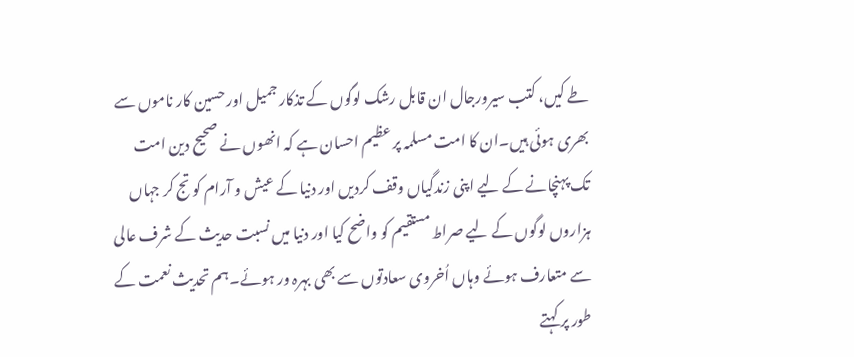طے کیں، کتب سیرورجال ان قابل رشک لوگوں کے تذکار جمیل اور حسین کار ناموں سے بھری ہوئی ہیں۔ان کا امت مسلمہ پر عظیم احسان ہے کہ انھوں نے صحیح دین امت تک پہنچانے کے لیے اپنی زندگیاں وقف کردیں اور دنیا کے عیش و آرام کو تج کر جہاں ہزاروں لوگوں کے لیے صراط مستقیم کو واضح کیا اور دنیا میں نسبت حدیث کے شرف عالی سے متعارف ہوئے وہاں اُخروی سعادتوں سے بھی بہرہ ور ہوئے۔ہم تحدیث نعمت کے طور پر کہتے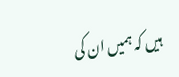ہیں کہ ہمیں ان کی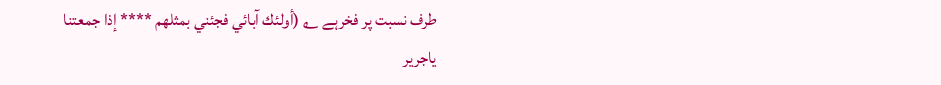طرف نسبت پر فخرہے ؎ (أولئك آبائي فجئني بمثلهم **** إذا جمعتنا ياجرير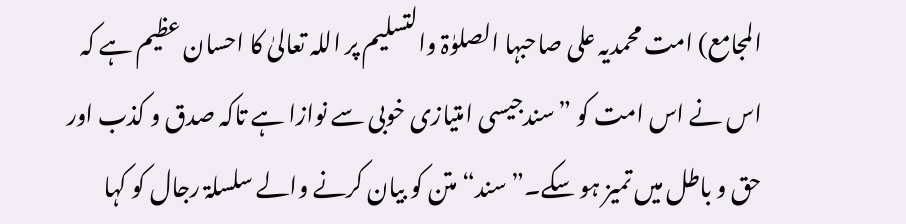المجامع) امت محمدیہ علی صاحبہا الصلوٰۃ والتسلیم پر اللہ تعالیٰ کا احسان عظیم ہے کہ اس نے اس امت کو ”سندجیسی امتیازی خوبی سے نوازا ہے تاکہ صدق و کذب اور حق و باطل میں تمیز ہو سکے۔”سند“ متن کو بیان کرنے والے سلسلۃ رجال کو کہا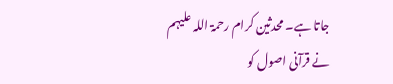جاتا ہے۔ محدثین کرام رحمۃ اللہ علیہم نے قرآنی اصول کو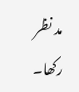مد نظر رکھا۔